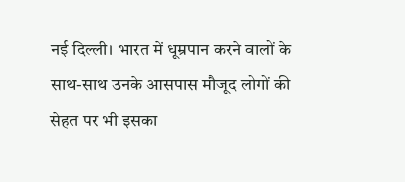नई दिल्ली। भारत में धूम्रपान करने वालों के साथ-साथ उनके आसपास मौजूद लोगों की सेहत पर भी इसका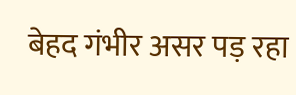बेहद गंभीर असर पड़ रहा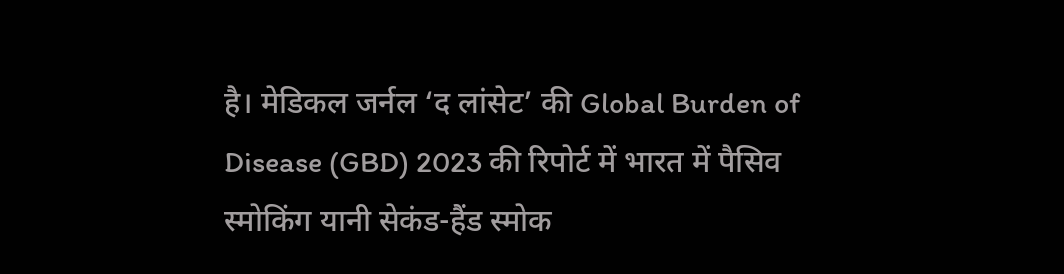है। मेडिकल जर्नल ‘द लांसेट’ की Global Burden of Disease (GBD) 2023 की रिपोर्ट में भारत में पैसिव स्मोकिंग यानी सेकंड-हैंड स्मोक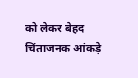को लेकर बेहद चिंताजनक आंकड़े